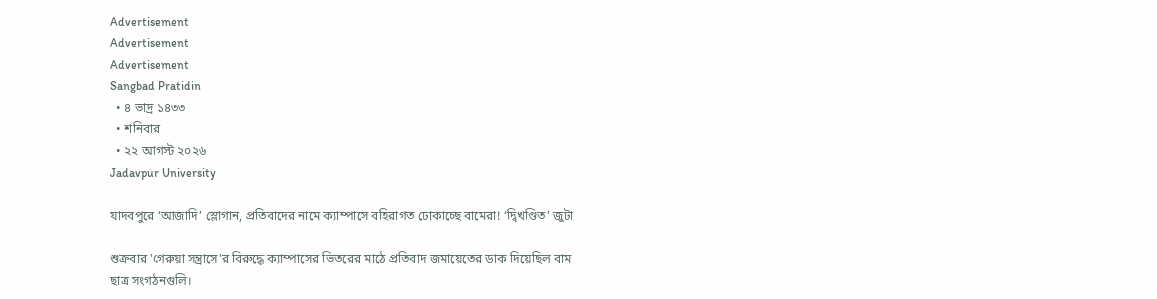Advertisement
Advertisement
Advertisement
Sangbad Pratidin
  • ৪ ভাদ্র ১৪৩৩
  • শনিবার
  • ২২ আগস্ট ২০২৬
Jadavpur University

যাদবপুরে ‘আজাদি’ স্লোগান, প্রতিবাদের নামে ক্যাম্পাসে বহিরাগত ঢোকাচ্ছে বামেরা! ‘দ্বিখণ্ডিত’ জুটা

শুক্রবার 'গেরুয়া সন্ত্রাসে'র বিরুদ্ধে ক্যাম্পাসের ভিতরের মাঠে প্রতিবাদ জমায়েতের ডাক দিয়েছিল বাম ছাত্র সংগঠনগুলি।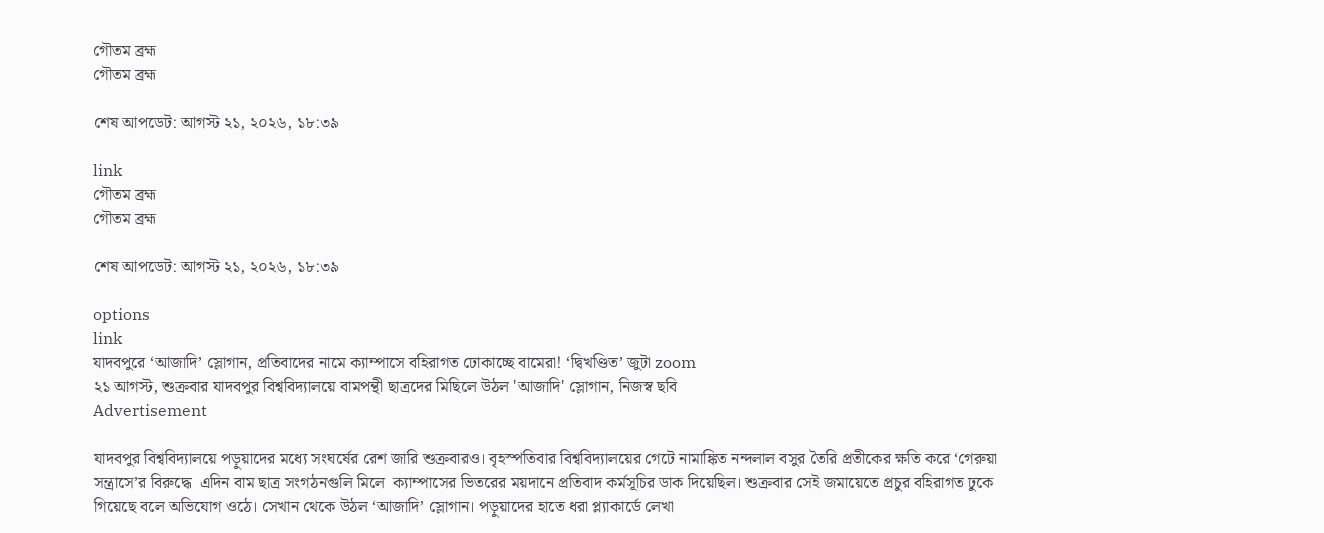গৌতম ব্রহ্ম
গৌতম ব্রহ্ম

শেষ আপডেট: আগস্ট ২১, ২০২৬, ১৮:৩৯

link
গৌতম ব্রহ্ম
গৌতম ব্রহ্ম

শেষ আপডেট: আগস্ট ২১, ২০২৬, ১৮:৩৯

options
link
যাদবপুরে ‘আজাদি’ স্লোগান, প্রতিবাদের নামে ক্যাম্পাসে বহিরাগত ঢোকাচ্ছে বামেরা! ‘দ্বিখণ্ডিত’ জুটা zoom
২১ আগস্ট, শুক্রবার যাদবপুর বিশ্ববিদ্যালয়ে বামপন্থী ছাত্রদের মিছিলে উঠল 'আজাদি' স্লোগান, নিজস্ব ছবি
Advertisement

যাদবপুর বিশ্ববিদ্যালয়ে পড়ুয়াদের মধ্যে সংঘর্ষের রেশ জারি শুক্রবারও। বৃহস্পতিবার বিশ্ববিদ্যালয়ের গেটে নামাঙ্কিত নন্দলাল বসুর তৈরি প্রতীকের ক্ষতি করে ‘গেরুয়া সন্ত্রাসে’র বিরুদ্ধে  এদিন বাম ছাত্র সংগঠনগুলি মিলে  ক্যাম্পাসের ভিতরের ময়দানে প্রতিবাদ কর্মসূচির ডাক দিয়েছিল। শুক্রবার সেই জমায়েতে প্রচুর বহিরাগত ঢুকে গিয়েছে বলে অভিযোগ ওঠে। সেখান থেকে উঠল ‘আজাদি’ স্লোগান। পড়ুয়াদের হাতে ধরা প্ল্যাকার্ডে লেখা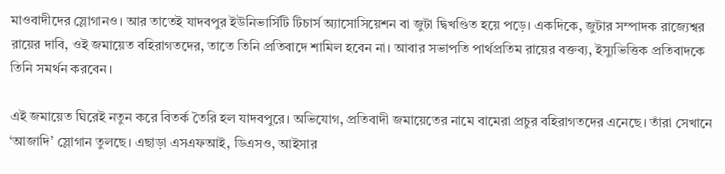মাওবাদীদের স্লোগানও। আর তাতেই যাদবপুর ইউনিভার্সিটি টিচার্স অ্যাসোসিয়েশন বা জুটা দ্বিখণ্ডিত হয়ে পড়ে। একদিকে, জুটার সম্পাদক রাজ্যেশ্বর রায়ের দাবি, ওই জমায়েত বহিরাগতদের, তাতে তিনি প্রতিবাদে শামিল হবেন না। আবার সভাপতি পার্থপ্রতিম রায়ের বক্তব্য, ইস্যুভিত্তিক প্রতিবাদকে তিনি সমর্থন করবেন।

এই জমায়েত ঘিরেই নতুন করে বিতর্ক তৈরি হল যাদবপুরে। অভিযোগ, প্রতিবাদী জমায়েতের নামে বামেরা প্রচুর বহিরাগতদের এনেছে। তাঁরা সেখানে ‘আজাদি’ স্লোগান তুলছে। এছাড়া এসএফআই, ডিএসও, আইসার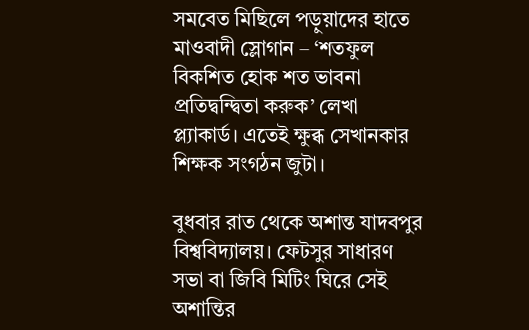সমবেত মিছিলে পড়ুয়াদের হাতে মাওবাদী স্লোগান – ‘শতফুল বিকশিত হোক শত ভাবনা প্রতিদ্বন্দ্বিতা করুক’ লেখা প্ল্যাকার্ড। এতেই ক্ষুব্ধ সেখানকার শিক্ষক সংগঠন জুটা।

বুধবার রাত থেকে অশান্ত যাদবপুর বিশ্ববিদ্যালয়। ফেটসুর সাধারণ সভা বা জিবি মিটিং ঘিরে সেই অশান্তির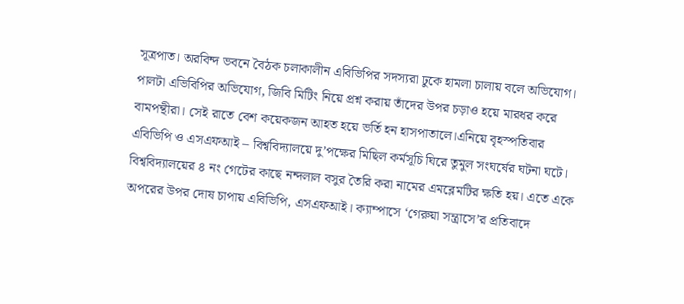সূত্রপাত। অরবিন্দ ভবনে বৈঠক চলাকালীন এবিভিপির সদস্যরা ঢুকে হামলা চালায় বলে অভিযোগ। পালটা এভিবিপির অভিযোগ, জিবি মিটিং নিয়ে প্রশ্ন করায় তাঁদের উপর চড়াও হয়ে মারধর করে বামপন্থীরা। সেই রাতে বেশ কয়েকজন আহত হয়ে ভর্তি হন হাসপাতালে।এনিয়ে বৃহস্পতিবার এবিভিপি ও এসএফআই – বিশ্ববিদ্যালয়ে দু’পক্ষের মিছিল কর্মসূচি ঘিরে তুমুল সংঘর্ষের ঘটনা ঘটে। বিশ্ববিদ্যালয়ের ৪ নং গেটের কাছে নন্দলাল বসুর তৈরি করা নামের এমব্লেমটির ক্ষতি হয়। এতে একে অপরের উপর দোষ চাপায় এবিভিপি, এসএফআই। ক্যাম্পাসে ‘গেরুয়া সন্ত্রাসে’র প্রতিবাদে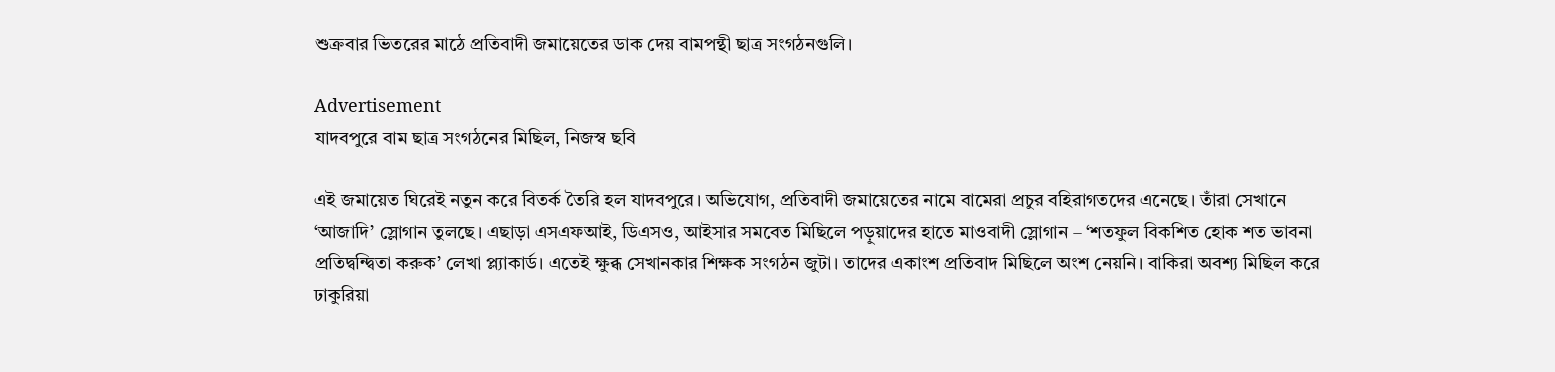শুক্রবার ভিতরের মাঠে প্রতিবাদী জমায়েতের ডাক দেয় বামপন্থী ছাত্র সংগঠনগুলি।

Advertisement
যাদবপুরে বাম ছাত্র সংগঠনের মিছিল, নিজস্ব ছবি

এই জমায়েত ঘিরেই নতুন করে বিতর্ক তৈরি হল যাদবপুরে। অভিযোগ, প্রতিবাদী জমায়েতের নামে বামেরা প্রচুর বহিরাগতদের এনেছে। তাঁরা সেখানে ‘আজাদি’ স্লোগান তুলছে। এছাড়া এসএফআই, ডিএসও, আইসার সমবেত মিছিলে পড়ুয়াদের হাতে মাওবাদী স্লোগান – ‘শতফুল বিকশিত হোক শত ভাবনা প্রতিদ্বন্দ্বিতা করুক’ লেখা প্ল্যাকার্ড। এতেই ক্ষুব্ধ সেখানকার শিক্ষক সংগঠন জুটা। তাদের একাংশ প্রতিবাদ মিছিলে অংশ নেয়নি। বাকিরা অবশ্য মিছিল করে ঢাকুরিয়া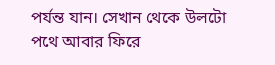পর্যন্ত যান। সেখান থেকে উলটো পথে আবার ফিরে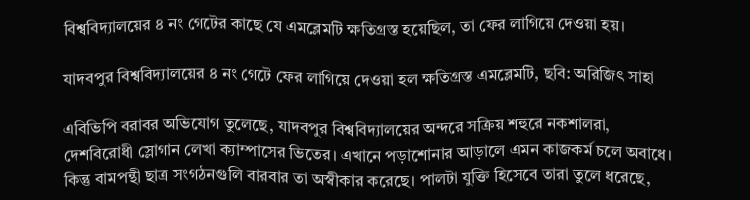বিশ্ববিদ্যালয়ের ৪ নং গেটের কাছে যে এমব্লেমটি ক্ষতিগ্রস্ত হয়েছিল, তা ফের লাগিয়ে দেওয়া হয়।

যাদবপুর বিশ্ববিদ্যালয়ের ৪ নং গেটে ফের লাগিয়ে দেওয়া হল ক্ষতিগ্রস্ত এমব্লেমটি, ছবি: অরিজিৎ সাহা

এবিভিপি বরাবর অভিযোগ তুলেছে, যাদবপুর বিশ্ববিদ্যালয়ের অন্দরে সক্রিয় শহুরে নকশালরা, দেশবিরোধী স্লোগান লেখা ক্যাম্পাসের ভিতের। এখানে পড়াশোনার আড়ালে এমন কাজকর্ম চলে অবাধে। কিন্তু বামপন্থী ছাত্র সংগঠনগুলি বারবার তা অস্বীকার করেছে। পালটা যুক্তি হিসেবে তারা তুলে ধরেছে,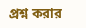প্রশ্ন করার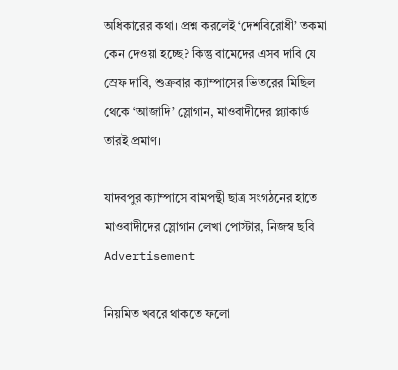অধিকারের কথা। প্রশ্ন করলেই ‘দেশবিরোধী’ তকমা কেন দেওয়া হচ্ছে? কিন্তু বামেদের এসব দাবি যে স্রেফ দাবি, শুক্রবার ক্যাম্পাসের ভিতরের মিছিল থেকে ‘আজাদি’ স্লোগান, মাওবাদীদের প্ল্যাকার্ড তারই প্রমাণ।

যাদবপুর ক্যাম্পাসে বামপন্থী ছাত্র সংগঠনের হাতে মাওবাদীদের স্লোগান লেখা পোস্টার, নিজস্ব ছবি
Advertisement

নিয়মিত খবরে থাকতে ফলো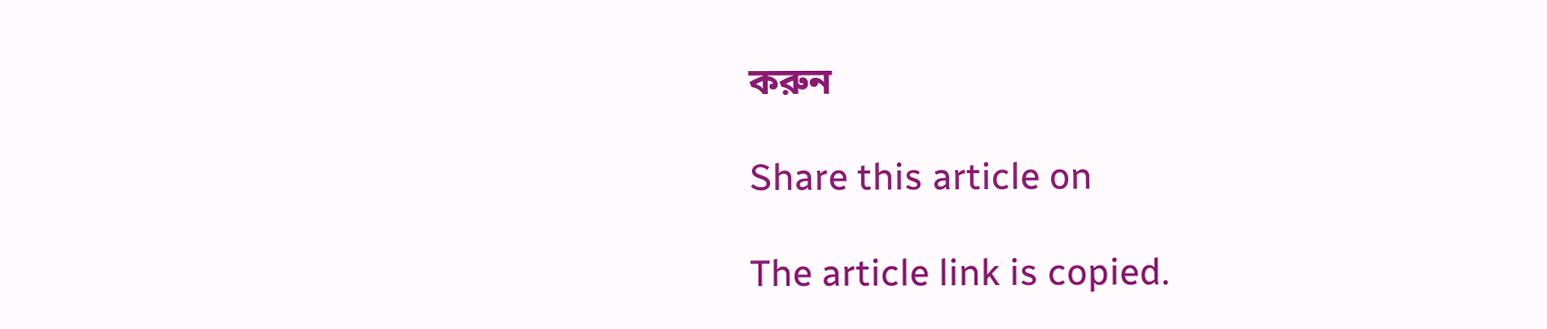করুন

Share this article on

The article link is copied.